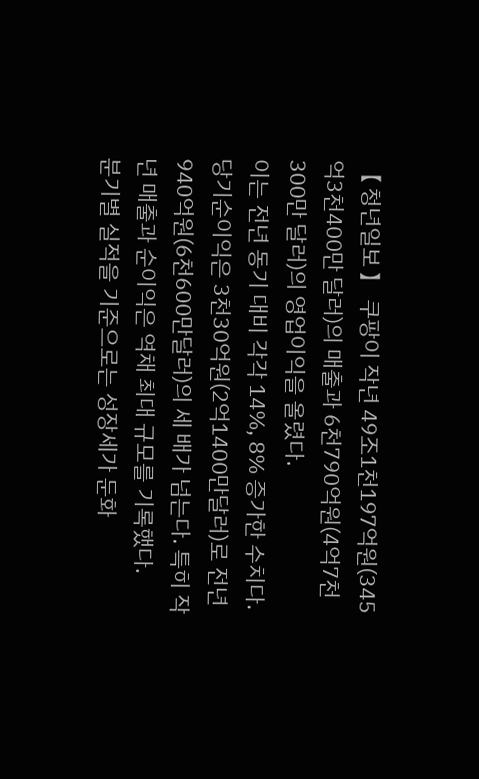【 청년일보 】 쿠팡이 작년 49조1천197억원(345억3천400만 달러)의 매출과 6천790억원(4억7천300만 달러)의 영업이익을 올렸다.
이는 전년 동기 대비 각각 14%, 8% 증가한 수치다.
당기순이익은 3천30억원(2억1400만달러)로 전년 940억원(6천600만달러)의 세 배가 넘는다. 특히 작년 매출과 순이익은 역채 최대 규모를 기록했다.
분기별 실적을 기준으로는 성장세가 둔화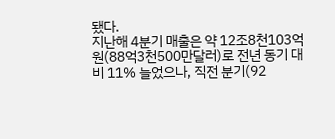됐다.
지난해 4분기 매출은 약 12조8천103억원(88억3천500만달러)로 전년 동기 대비 11% 늘었으나, 직전 분기(92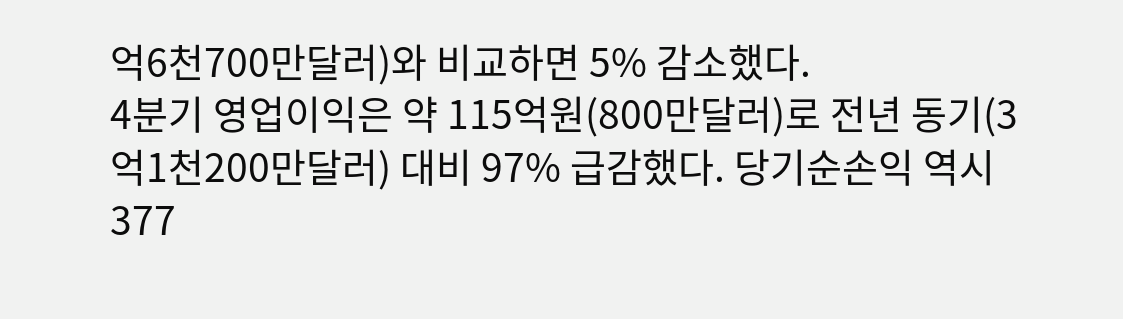억6천700만달러)와 비교하면 5% 감소했다.
4분기 영업이익은 약 115억원(800만달러)로 전년 동기(3억1천200만달러) 대비 97% 급감했다. 당기순손익 역시 377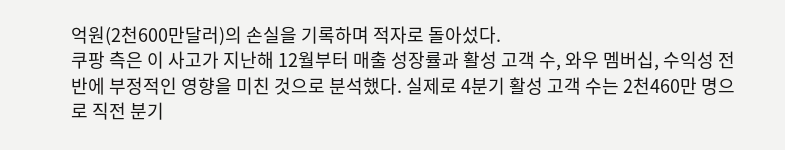억원(2천600만달러)의 손실을 기록하며 적자로 돌아섰다.
쿠팡 측은 이 사고가 지난해 12월부터 매출 성장률과 활성 고객 수, 와우 멤버십, 수익성 전반에 부정적인 영향을 미친 것으로 분석했다. 실제로 4분기 활성 고객 수는 2천460만 명으로 직전 분기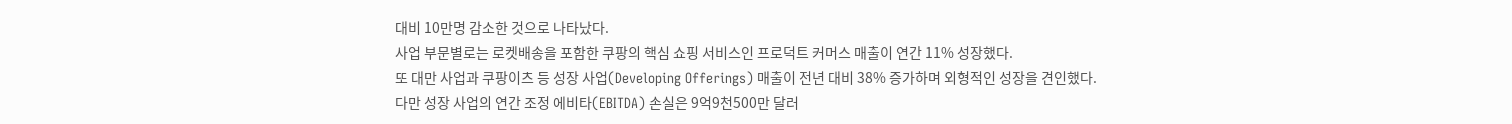대비 10만명 감소한 것으로 나타났다.
사업 부문별로는 로켓배송을 포함한 쿠팡의 핵심 쇼핑 서비스인 프로덕트 커머스 매출이 연간 11% 성장했다.
또 대만 사업과 쿠팡이츠 등 성장 사업(Developing Offerings) 매출이 전년 대비 38% 증가하며 외형적인 성장을 견인했다.
다만 성장 사업의 연간 조정 에비타(EBITDA) 손실은 9억9천500만 달러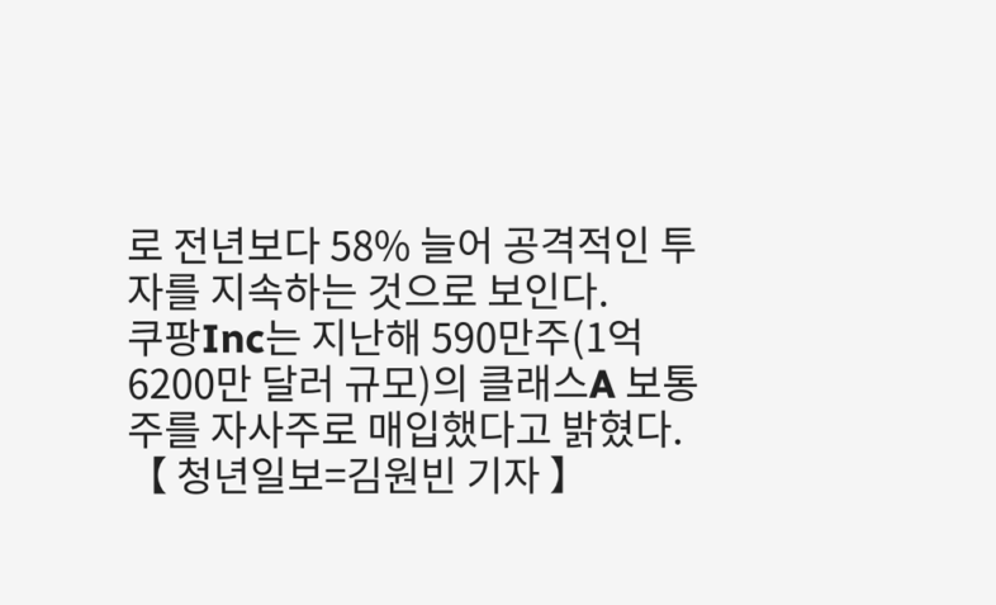로 전년보다 58% 늘어 공격적인 투자를 지속하는 것으로 보인다.
쿠팡Inc는 지난해 590만주(1억6200만 달러 규모)의 클래스A 보통주를 자사주로 매입했다고 밝혔다.
【 청년일보=김원빈 기자 】